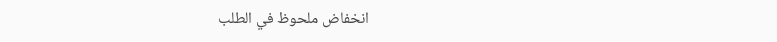انخفاض ملحوظ في الطلب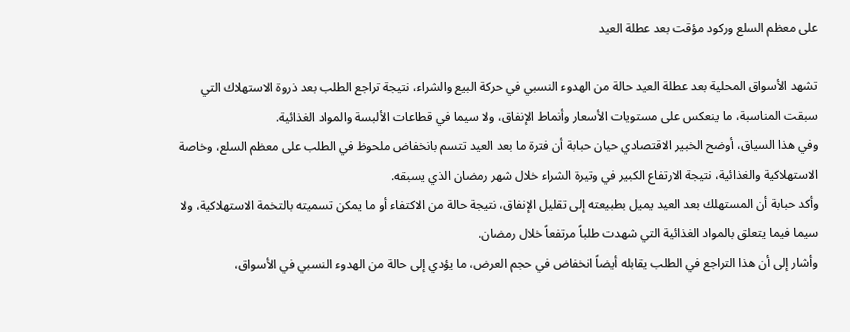على معظم السلع وركود مؤقت بعد عطلة العيد

تشهد الأسواق المحلية بعد عطلة العيد حالة من الهدوء النسبي في حركة البيع والشراء، نتيجة تراجع الطلب بعد ذروة الاستهلاك التي سبقت المناسبة، ما ينعكس على مستويات الأسعار وأنماط الإنفاق، ولا سيما في قطاعات الألبسة والمواد الغذائية.
وفي هذا السياق، أوضح الخبير الاقتصادي حيان حبابة أن فترة ما بعد العيد تتسم بانخفاض ملحوظ في الطلب على معظم السلع، وخاصة الاستهلاكية والغذائية، نتيجة الارتفاع الكبير في وتيرة الشراء خلال شهر رمضان الذي يسبقه.
وأكد حبابة أن المستهلك بعد العيد يميل بطبيعته إلى تقليل الإنفاق، نتيجة حالة من الاكتفاء أو ما يمكن تسميته بالتخمة الاستهلاكية، ولا سيما فيما يتعلق بالمواد الغذائية التي شهدت طلباً مرتفعاً خلال رمضان.
وأشار إلى أن هذا التراجع في الطلب يقابله أيضاً انخفاض في حجم العرض، ما يؤدي إلى حالة من الهدوء النسبي في الأسواق،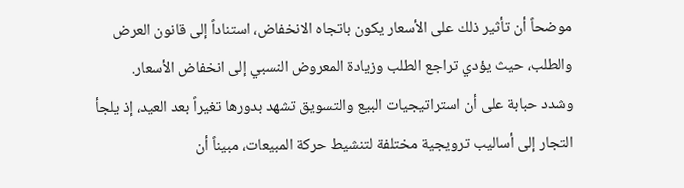موضحاً أن تأثير ذلك على الأسعار يكون باتجاه الانخفاض، استناداً إلى قانون العرض والطلب، حيث يؤدي تراجع الطلب وزيادة المعروض النسبي إلى انخفاض الأسعار.
وشدد حبابة على أن استراتيجيات البيع والتسويق تشهد بدورها تغيراً بعد العيد، إذ يلجأ التجار إلى أساليب ترويجية مختلفة لتنشيط حركة المبيعات، مبيناً أن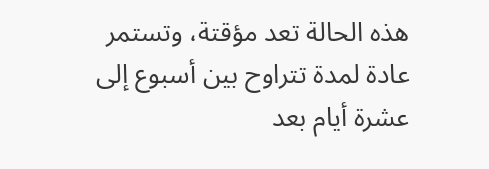هذه الحالة تعد مؤقتة، وتستمر عادة لمدة تتراوح بين أسبوع إلى عشرة أيام بعد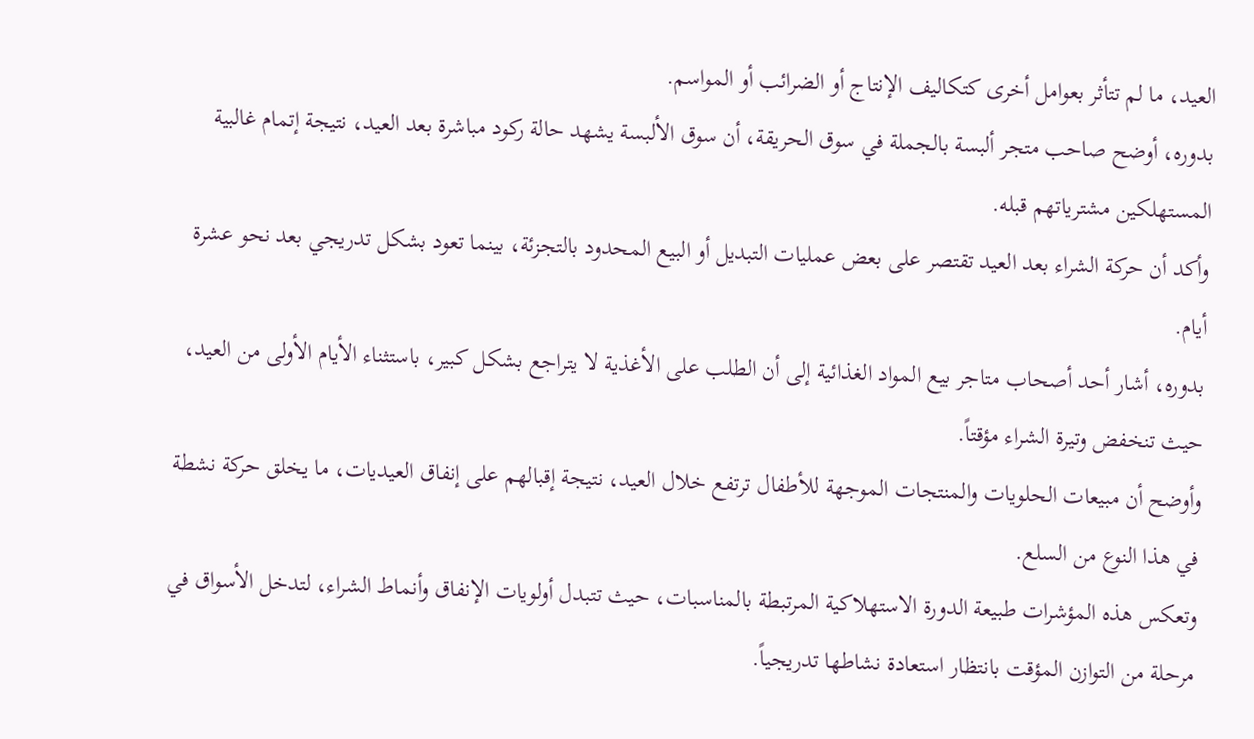العيد، ما لم تتأثر بعوامل أخرى كتكاليف الإنتاج أو الضرائب أو المواسم.
بدوره، أوضح صاحب متجر ألبسة بالجملة في سوق الحريقة، أن سوق الألبسة يشهد حالة ركود مباشرة بعد العيد، نتيجة إتمام غالبية المستهلكين مشترياتهم قبله.
وأكد أن حركة الشراء بعد العيد تقتصر على بعض عمليات التبديل أو البيع المحدود بالتجزئة، بينما تعود بشكل تدريجي بعد نحو عشرة أيام.
بدوره، أشار أحد أصحاب متاجر بيع المواد الغذائية إلى أن الطلب على الأغذية لا يتراجع بشكل كبير، باستثناء الأيام الأولى من العيد، حيث تنخفض وتيرة الشراء مؤقتاً.
وأوضح أن مبيعات الحلويات والمنتجات الموجهة للأطفال ترتفع خلال العيد، نتيجة إقبالهم على إنفاق العيديات، ما يخلق حركة نشطة في هذا النوع من السلع.
وتعكس هذه المؤشرات طبيعة الدورة الاستهلاكية المرتبطة بالمناسبات، حيث تتبدل أولويات الإنفاق وأنماط الشراء، لتدخل الأسواق في مرحلة من التوازن المؤقت بانتظار استعادة نشاطها تدريجياً.